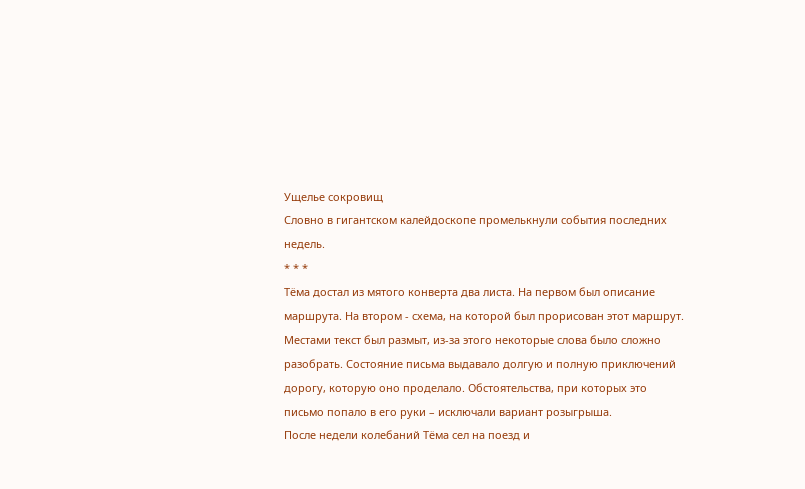Ущелье сокровищ
Словно в гигантском калейдоскопе промелькнули события последних недель.
* * *
Тёма достал из мятого конверта два листа. На первом был описание маршрута. На втором - схема, на которой был прорисован этот маршрут. Местами текст был размыт, из-за этого некоторые слова было сложно разобрать. Состояние письма выдавало долгую и полную приключений дорогу, которую оно проделало. Обстоятельства, при которых это письмо попало в его руки – исключали вариант розыгрыша.
После недели колебаний Тёма сел на поезд и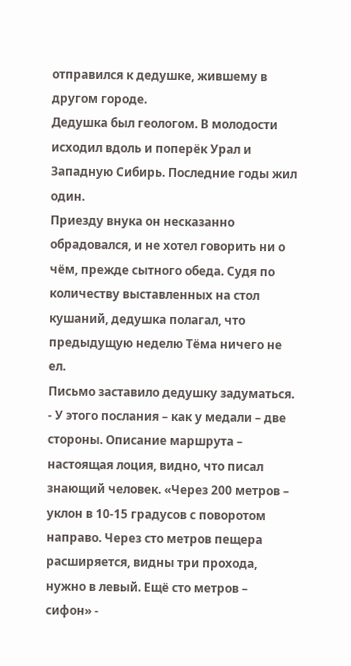отправился к дедушке, жившему в другом городе.
Дедушка был геологом. В молодости исходил вдоль и поперёк Урал и Западную Сибирь. Последние годы жил один.
Приезду внука он несказанно обрадовался, и не хотел говорить ни о чём, прежде сытного обеда. Судя по количеству выставленных на стол кушаний, дедушка полагал, что предыдущую неделю Тёма ничего не ел.
Письмо заставило дедушку задуматься.
- У этого послания – как у медали – две стороны. Описание маршрута – настоящая лоция, видно, что писал знающий человек. «Через 200 метров – уклон в 10-15 градусов с поворотом направо. Через сто метров пещера расширяется, видны три прохода, нужно в левый. Ещё сто метров – сифон» -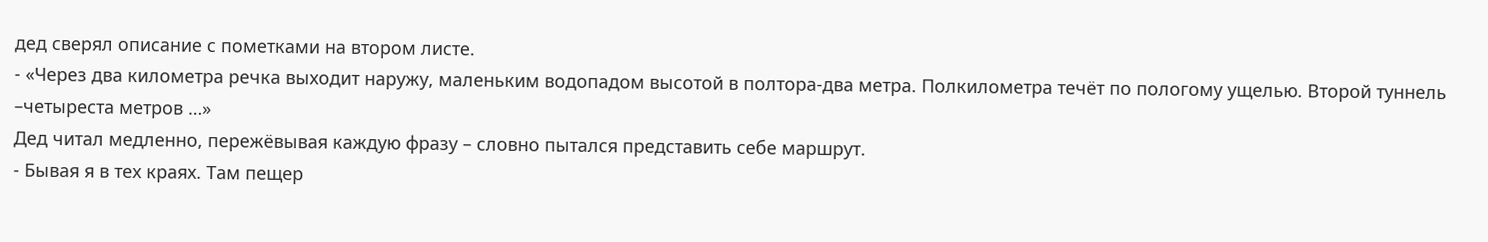дед сверял описание с пометками на втором листе.
- «Через два километра речка выходит наружу, маленьким водопадом высотой в полтора-два метра. Полкилометра течёт по пологому ущелью. Второй туннель –четыреста метров …»
Дед читал медленно, пережёвывая каждую фразу – словно пытался представить себе маршрут.
- Бывая я в тех краях. Там пещер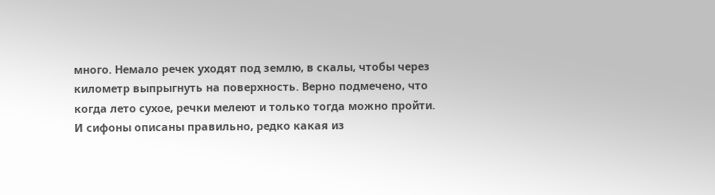много. Немало речек уходят под землю, в скалы, чтобы через километр выпрыгнуть на поверхность. Верно подмечено, что когда лето сухое, речки мелеют и только тогда можно пройти. И сифоны описаны правильно, редко какая из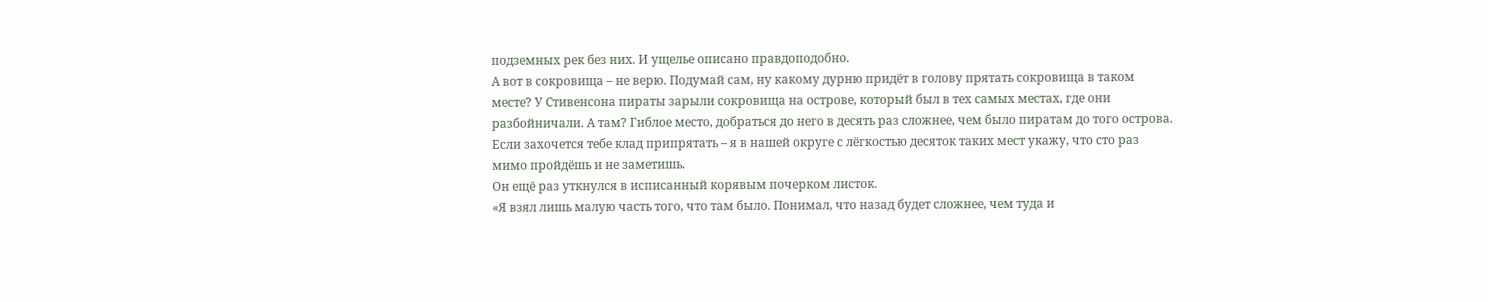подземных рек без них. И ущелье описано правдоподобно.
А вот в сокровища – не верю. Подумай сам, ну какому дурню придёт в голову прятать сокровища в таком месте? У Стивенсона пираты зарыли сокровища на острове, который был в тех самых местах, где они разбойничали. А там? Гиблое место, добраться до него в десять раз сложнее, чем было пиратам до того острова. Если захочется тебе клад припрятать – я в нашей округе с лёгкостью десяток таких мест укажу, что сто раз мимо пройдёшь и не заметишь.
Он ещё раз уткнулся в исписанный корявым почерком листок.
«Я взял лишь малую часть того, что там было. Понимал, что назад будет сложнее, чем туда и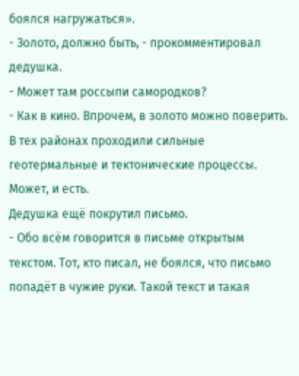боялся нагружаться».
- Золото, должно быть, - прокомментировал дедушка.
- Может там россыпи самородков?
- Как в кино. Впрочем, в золото можно поверить. В тех районах проходили сильные геотермальные и тектонические процессы. Может, и есть.
Дедушка ещё покрутил письмо.
- Обо всём говорится в письме открытым текстом. Тот, кто писал, не боялся, что письмо попадёт в чужие руки. Такой текст и такая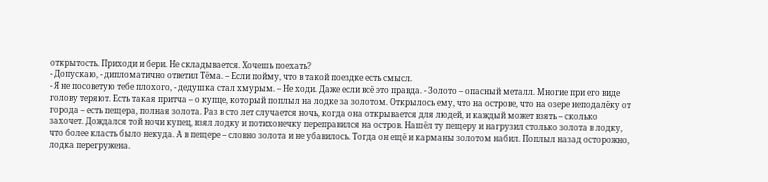открытость. Приходи и бери. Не складывается. Хочешь поехать?
- Допускаю, - дипломатично ответил Тёма. – Если пойму, что в такой поездке есть смысл.
- Я не посоветую тебе плохого, - дедушка стал хмурым. – Не ходи. Даже если всё это правда. - Золото – опасный металл. Многие при его виде голову теряют. Есть такая притча – о купце, который поплыл на лодке за золотом. Открылось ему, что на острове, что на озере неподалёку от города – есть пещера, полная золота. Раз в сто лет случается ночь, когда она открывается для людей, и каждый может взять – сколько захочет. Дождался той ночи купец, взял лодку и потихонечку переправился на остров. Нашёл ту пещеру и нагрузил столько золота в лодку, что более класть было некуда. А в пещере – словно золота и не убавилось. Тогда он ещё и карманы золотом набил. Поплыл назад осторожно, лодка перегружена.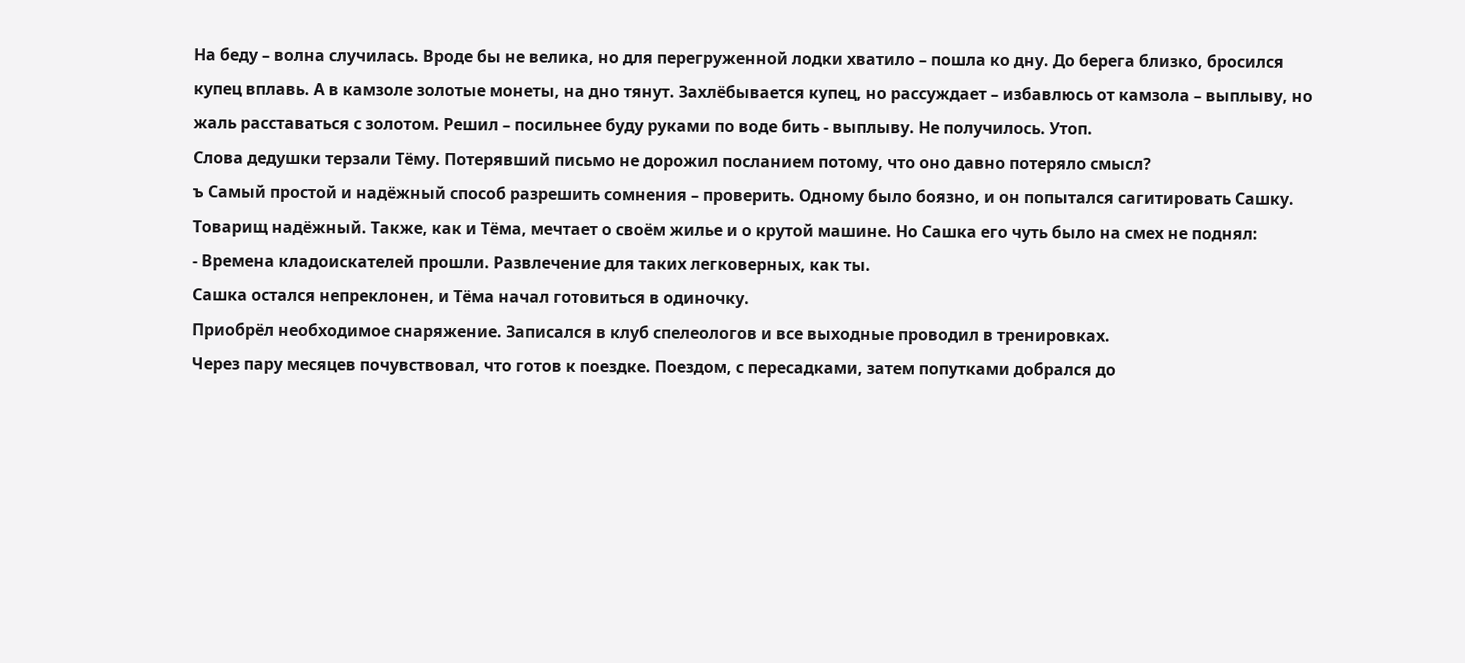На беду – волна случилась. Вроде бы не велика, но для перегруженной лодки хватило – пошла ко дну. До берега близко, бросился купец вплавь. А в камзоле золотые монеты, на дно тянут. Захлёбывается купец, но рассуждает – избавлюсь от камзола – выплыву, но жаль расставаться с золотом. Решил – посильнее буду руками по воде бить - выплыву. Не получилось. Утоп.
Слова дедушки терзали Тёму. Потерявший письмо не дорожил посланием потому, что оно давно потеряло смысл?
ъ Самый простой и надёжный способ разрешить сомнения – проверить. Одному было боязно, и он попытался сагитировать Сашку. Товарищ надёжный. Также, как и Тёма, мечтает о своём жилье и о крутой машине. Но Сашка его чуть было на смех не поднял:
- Времена кладоискателей прошли. Развлечение для таких легковерных, как ты.
Сашка остался непреклонен, и Тёма начал готовиться в одиночку.
Приобрёл необходимое снаряжение. Записался в клуб спелеологов и все выходные проводил в тренировках.
Через пару месяцев почувствовал, что готов к поездке. Поездом, с пересадками, затем попутками добрался до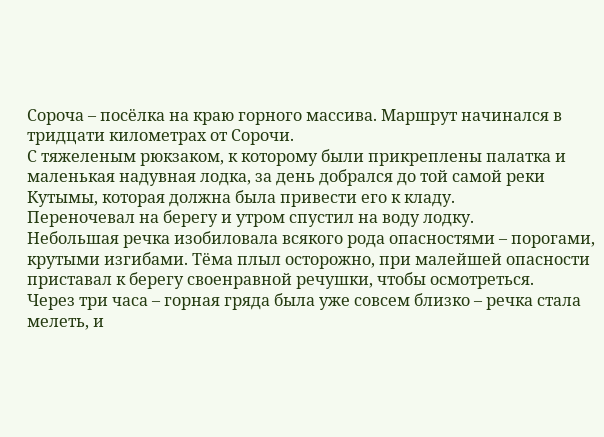Сороча – посёлка на краю горного массива. Маршрут начинался в тридцати километрах от Сорочи.
С тяжеленым рюкзаком, к которому были прикреплены палатка и маленькая надувная лодка, за день добрался до той самой реки Кутымы, которая должна была привести его к кладу.
Переночевал на берегу и утром спустил на воду лодку.
Небольшая речка изобиловала всякого рода опасностями – порогами, крутыми изгибами. Тёма плыл осторожно, при малейшей опасности приставал к берегу своенравной речушки, чтобы осмотреться.
Через три часа – горная гряда была уже совсем близко – речка стала мелеть, и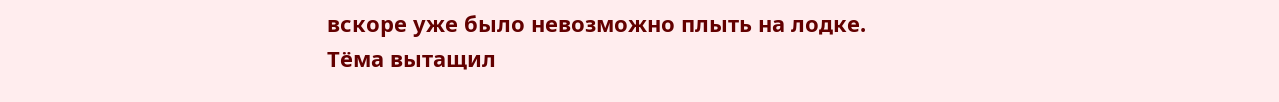вскоре уже было невозможно плыть на лодке.
Тёма вытащил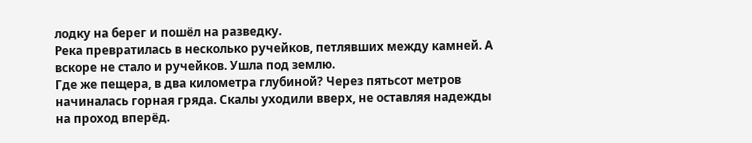лодку на берег и пошёл на разведку.
Река превратилась в несколько ручейков, петлявших между камней. А вскоре не стало и ручейков. Ушла под землю.
Где же пещера, в два километра глубиной? Через пятьсот метров начиналась горная гряда. Скалы уходили вверх, не оставляя надежды на проход вперёд.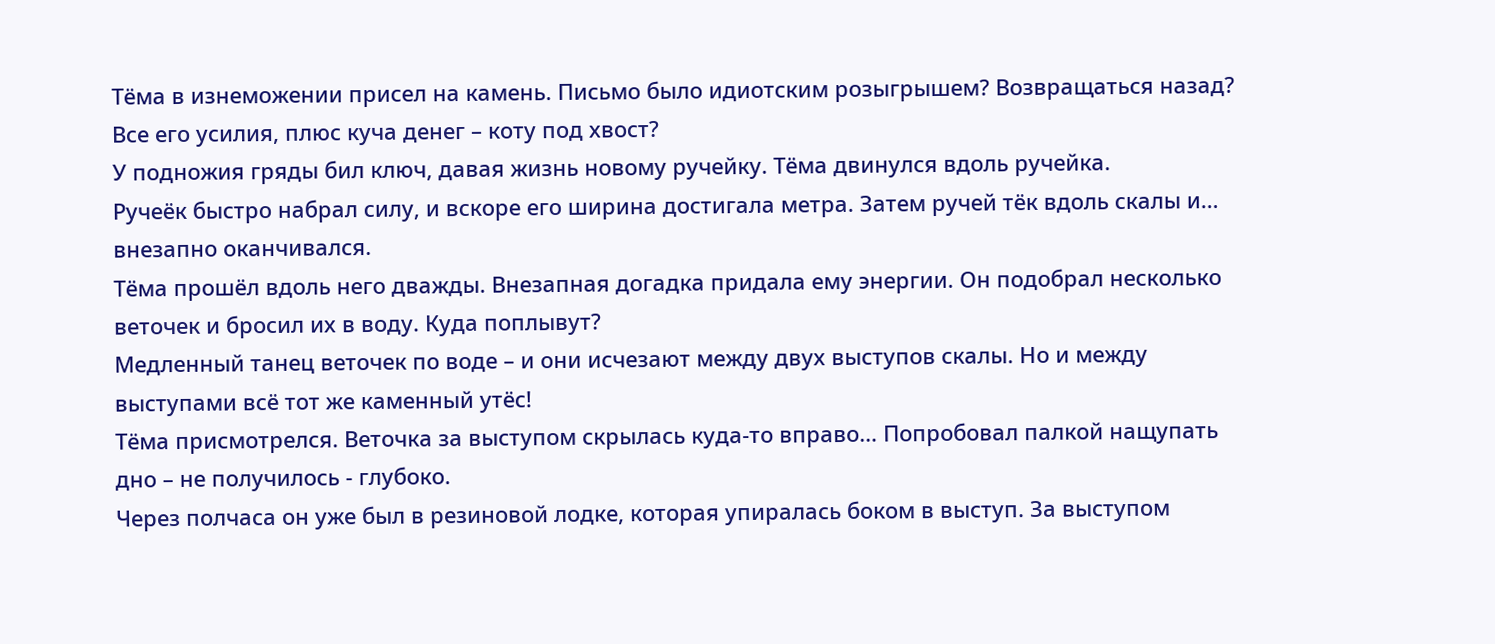Тёма в изнеможении присел на камень. Письмо было идиотским розыгрышем? Возвращаться назад? Все его усилия, плюс куча денег – коту под хвост?
У подножия гряды бил ключ, давая жизнь новому ручейку. Тёма двинулся вдоль ручейка.
Ручеёк быстро набрал силу, и вскоре его ширина достигала метра. Затем ручей тёк вдоль скалы и… внезапно оканчивался.
Тёма прошёл вдоль него дважды. Внезапная догадка придала ему энергии. Он подобрал несколько веточек и бросил их в воду. Куда поплывут?
Медленный танец веточек по воде – и они исчезают между двух выступов скалы. Но и между выступами всё тот же каменный утёс!
Тёма присмотрелся. Веточка за выступом скрылась куда-то вправо… Попробовал палкой нащупать дно – не получилось - глубоко.
Через полчаса он уже был в резиновой лодке, которая упиралась боком в выступ. За выступом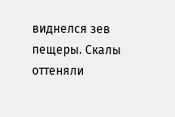виднелся зев пещеры. Скалы оттеняли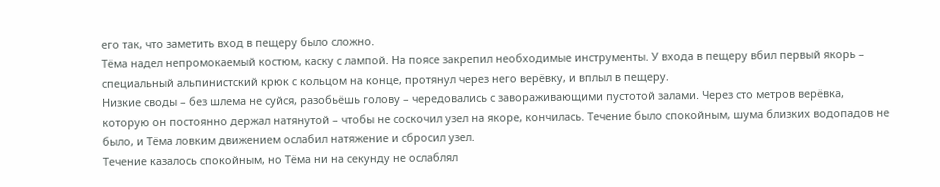его так, что заметить вход в пещеру было сложно.
Тёма надел непромокаемый костюм, каску с лампой. На поясе закрепил необходимые инструменты. У входа в пещеру вбил первый якорь – специальный альпинистский крюк с кольцом на конце, протянул через него верёвку, и вплыл в пещеру.
Низкие своды – без шлема не суйся, разобьёшь голову – чередовались с завораживающими пустотой залами. Через сто метров верёвка, которую он постоянно держал натянутой – чтобы не соскочил узел на якоре, кончилась. Течение было спокойным, шума близких водопадов не было, и Тёма ловким движением ослабил натяжение и сбросил узел.
Течение казалось спокойным, но Тёма ни на секунду не ослаблял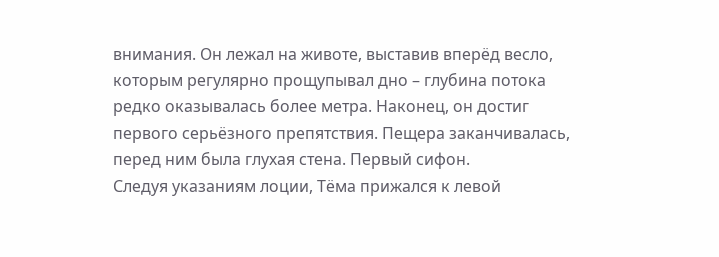внимания. Он лежал на животе, выставив вперёд весло, которым регулярно прощупывал дно – глубина потока редко оказывалась более метра. Наконец, он достиг первого серьёзного препятствия. Пещера заканчивалась, перед ним была глухая стена. Первый сифон.
Следуя указаниям лоции, Тёма прижался к левой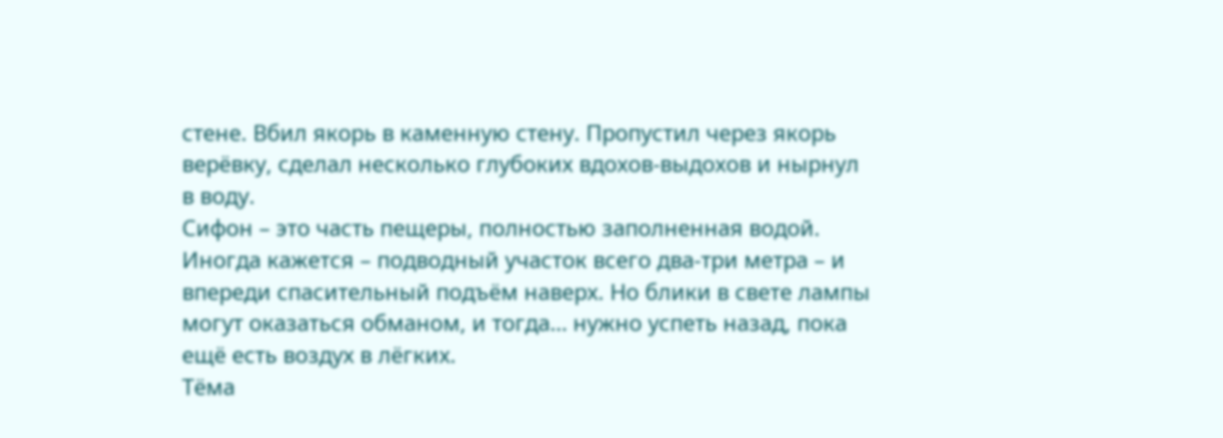стене. Вбил якорь в каменную стену. Пропустил через якорь верёвку, сделал несколько глубоких вдохов-выдохов и нырнул в воду.
Сифон – это часть пещеры, полностью заполненная водой. Иногда кажется – подводный участок всего два-три метра – и впереди спасительный подъём наверх. Но блики в свете лампы могут оказаться обманом, и тогда… нужно успеть назад, пока ещё есть воздух в лёгких.
Тёма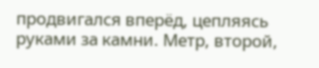продвигался вперёд, цепляясь руками за камни. Метр, второй,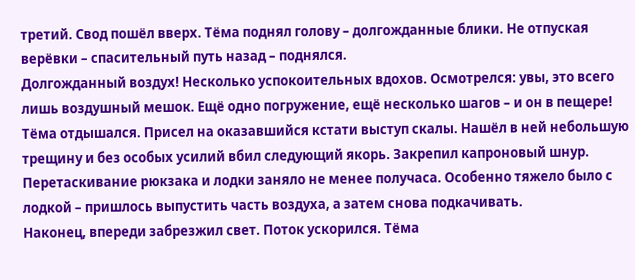третий. Свод пошёл вверх. Тёма поднял голову – долгожданные блики. Не отпуская верёвки – спасительный путь назад – поднялся.
Долгожданный воздух! Несколько успокоительных вдохов. Осмотрелся: увы, это всего лишь воздушный мешок. Ещё одно погружение, ещё несколько шагов – и он в пещере!
Тёма отдышался. Присел на оказавшийся кстати выступ скалы. Нашёл в ней небольшую трещину и без особых усилий вбил следующий якорь. Закрепил капроновый шнур.
Перетаскивание рюкзака и лодки заняло не менее получаса. Особенно тяжело было с лодкой – пришлось выпустить часть воздуха, а затем снова подкачивать.
Наконец, впереди забрезжил свет. Поток ускорился. Тёма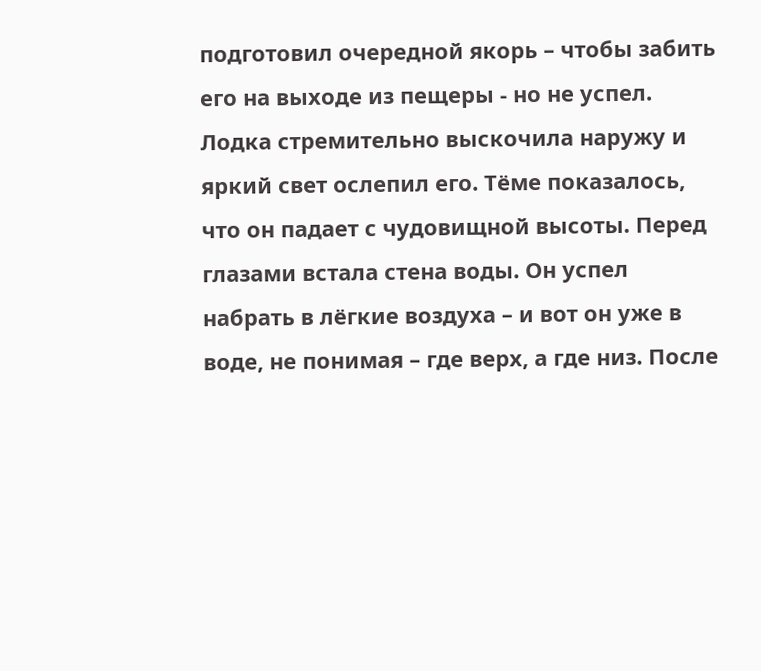подготовил очередной якорь – чтобы забить его на выходе из пещеры - но не успел. Лодка стремительно выскочила наружу и яркий свет ослепил его. Тёме показалось, что он падает с чудовищной высоты. Перед глазами встала стена воды. Он успел набрать в лёгкие воздуха – и вот он уже в воде, не понимая – где верх, а где низ. После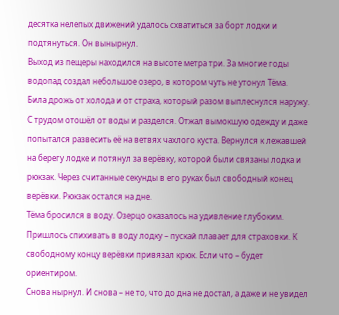десятка нелепых движений удалось схватиться за борт лодки и подтянуться. Он вынырнул.
Выход из пещеры находился на высоте метра три. За многие годы водопад создал небольшое озеро, в котором чуть не утонул Тёма.
Била дрожь от холода и от страха, который разом выплеснулся наружу. С трудом отошёл от воды и разделся. Отжал вымокшую одежду и даже попытался развесить её на ветвях чахлого куста. Вернулся к лежавшей на берегу лодке и потянул за верёвку, которой были связаны лодка и рюкзак. Через считанные секунды в его руках был свободный конец верёвки. Рюкзак остался на дне.
Тёма бросился в воду. Озерцо оказалось на удивление глубоким. Пришлось спихивать в воду лодку – пускай плавает для страховки. К свободному концу верёвки привязал крюк. Если что – будет ориентиром.
Снова нырнул. И снова – не то, что до дна не достал, а даже и не увидел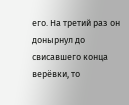его. На третий раз он донырнул до свисавшего конца верёвки, то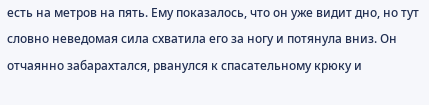есть на метров на пять. Ему показалось, что он уже видит дно, но тут словно неведомая сила схватила его за ногу и потянула вниз. Он отчаянно забарахтался, рванулся к спасательному крюку и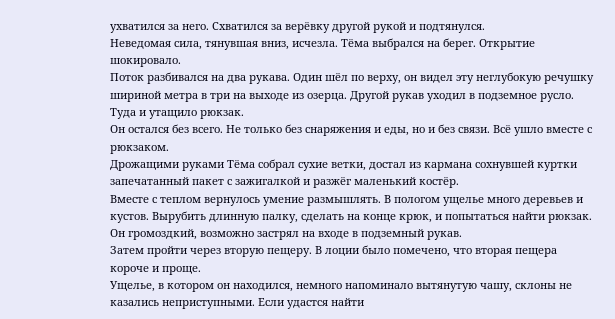ухватился за него. Схватился за верёвку другой рукой и подтянулся.
Неведомая сила, тянувшая вниз, исчезла. Тёма выбрался на берег. Открытие шокировало.
Поток разбивался на два рукава. Один шёл по верху, он видел эту неглубокую речушку шириной метра в три на выходе из озерца. Другой рукав уходил в подземное русло. Туда и утащило рюкзак.
Он остался без всего. Не только без снаряжения и еды, но и без связи. Всё ушло вместе с рюкзаком.
Дрожащими руками Тёма собрал сухие ветки, достал из кармана сохнувшей куртки запечатанный пакет с зажигалкой и разжёг маленький костёр.
Вместе с теплом вернулось умение размышлять. В пологом ущелье много деревьев и кустов. Вырубить длинную палку, сделать на конце крюк, и попытаться найти рюкзак. Он громоздкий, возможно застрял на входе в подземный рукав.
Затем пройти через вторую пещеру. В лоции было помечено, что вторая пещера короче и проще.
Ущелье, в котором он находился, немного напоминало вытянутую чашу, склоны не казались неприступными. Если удастся найти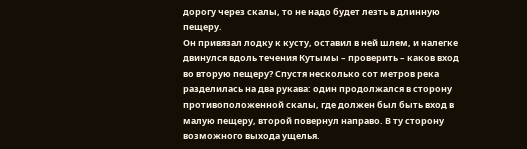дорогу через скалы, то не надо будет лезть в длинную пещеру.
Он привязал лодку к кусту, оставил в ней шлем, и налегке двинулся вдоль течения Кутымы – проверить – каков вход во вторую пещеру? Спустя несколько сот метров река разделилась на два рукава: один продолжался в сторону противоположенной скалы, где должен был быть вход в малую пещеру, второй повернул направо. В ту сторону возможного выхода ущелья.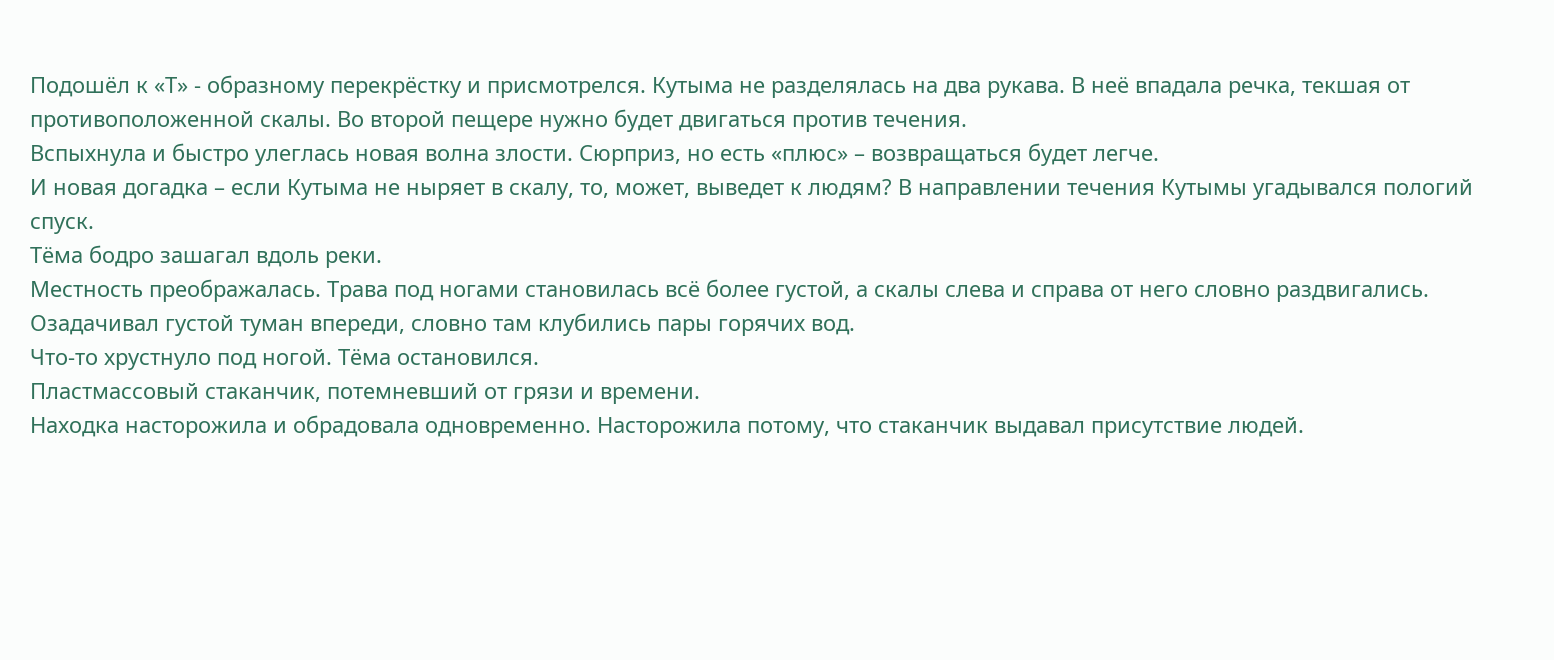Подошёл к «Т» - образному перекрёстку и присмотрелся. Кутыма не разделялась на два рукава. В неё впадала речка, текшая от противоположенной скалы. Во второй пещере нужно будет двигаться против течения.
Вспыхнула и быстро улеглась новая волна злости. Сюрприз, но есть «плюс» – возвращаться будет легче.
И новая догадка – если Кутыма не ныряет в скалу, то, может, выведет к людям? В направлении течения Кутымы угадывался пологий спуск.
Тёма бодро зашагал вдоль реки.
Местность преображалась. Трава под ногами становилась всё более густой, а скалы слева и справа от него словно раздвигались. Озадачивал густой туман впереди, словно там клубились пары горячих вод.
Что-то хрустнуло под ногой. Тёма остановился.
Пластмассовый стаканчик, потемневший от грязи и времени.
Находка насторожила и обрадовала одновременно. Насторожила потому, что стаканчик выдавал присутствие людей.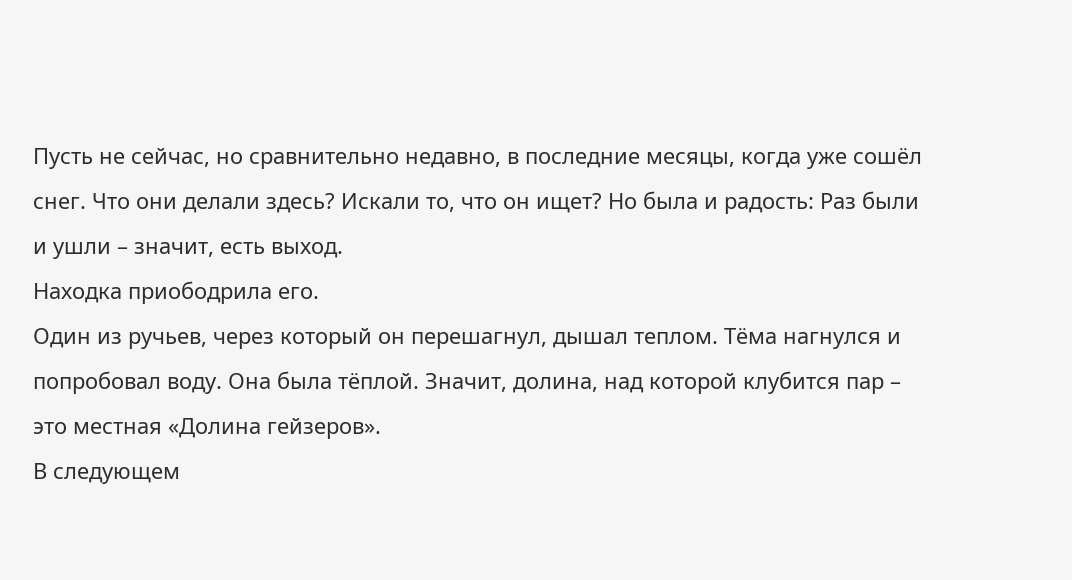Пусть не сейчас, но сравнительно недавно, в последние месяцы, когда уже сошёл снег. Что они делали здесь? Искали то, что он ищет? Но была и радость: Раз были и ушли – значит, есть выход.
Находка приободрила его.
Один из ручьев, через который он перешагнул, дышал теплом. Тёма нагнулся и попробовал воду. Она была тёплой. Значит, долина, над которой клубится пар – это местная «Долина гейзеров».
В следующем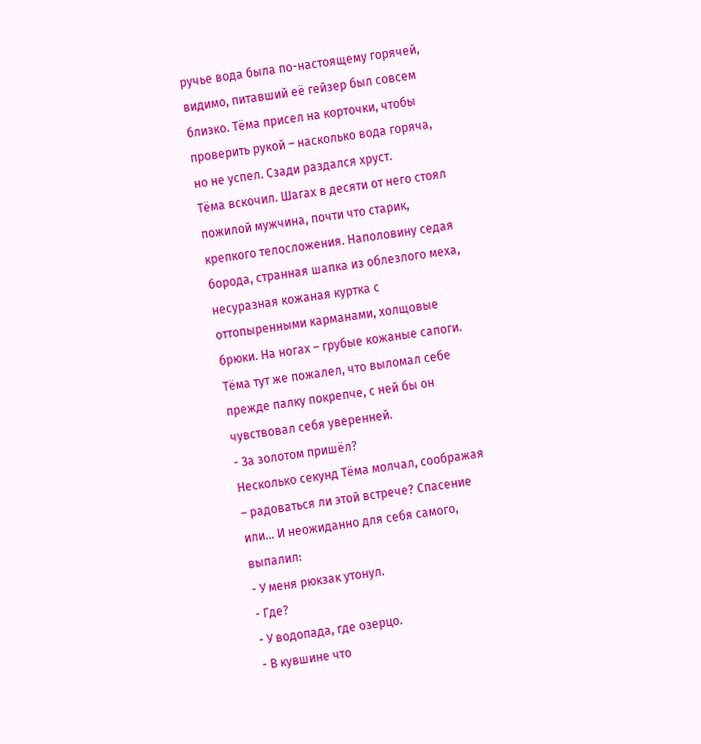ручье вода была по-настоящему горячей, видимо, питавший её гейзер был совсем близко. Тёма присел на корточки, чтобы проверить рукой – насколько вода горяча, но не успел. Сзади раздался хруст.
Тёма вскочил. Шагах в десяти от него стоял пожилой мужчина, почти что старик, крепкого телосложения. Наполовину седая борода, странная шапка из облезлого меха, несуразная кожаная куртка с оттопыренными карманами, холщовые брюки. На ногах – грубые кожаные сапоги. Тёма тут же пожалел, что выломал себе прежде палку покрепче, с ней бы он чувствовал себя уверенней.
- За золотом пришёл?
Несколько секунд Тёма молчал, соображая – радоваться ли этой встрече? Спасение или… И неожиданно для себя самого, выпалил:
- У меня рюкзак утонул.
- Где?
- У водопада, где озерцо.
- В кувшине что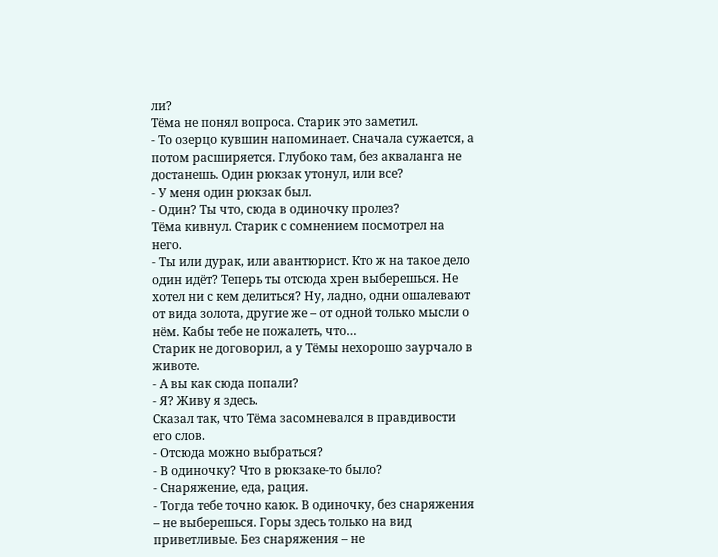ли?
Тёма не понял вопроса. Старик это заметил.
- То озерцо кувшин напоминает. Сначала сужается, а потом расширяется. Глубоко там, без акваланга не достанешь. Один рюкзак утонул, или все?
- У меня один рюкзак был.
- Один? Ты что, сюда в одиночку пролез?
Тёма кивнул. Старик с сомнением посмотрел на него.
- Ты или дурак, или авантюрист. Кто ж на такое дело один идёт? Теперь ты отсюда хрен выберешься. Не хотел ни с кем делиться? Ну, ладно, одни ошалевают от вида золота, другие же – от одной только мысли о нём. Кабы тебе не пожалеть, что…
Старик не договорил, а у Тёмы нехорошо заурчало в животе.
- А вы как сюда попали?
- Я? Живу я здесь.
Сказал так, что Тёма засомневался в правдивости его слов.
- Отсюда можно выбраться?
- В одиночку? Что в рюкзаке-то было?
- Снаряжение, еда, рация.
- Тогда тебе точно каюк. В одиночку, без снаряжения – не выберешься. Горы здесь только на вид приветливые. Без снаряжения – не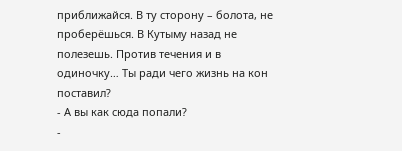приближайся. В ту сторону – болота, не проберёшься. В Кутыму назад не полезешь. Против течения и в одиночку… Ты ради чего жизнь на кон поставил?
- А вы как сюда попали?
-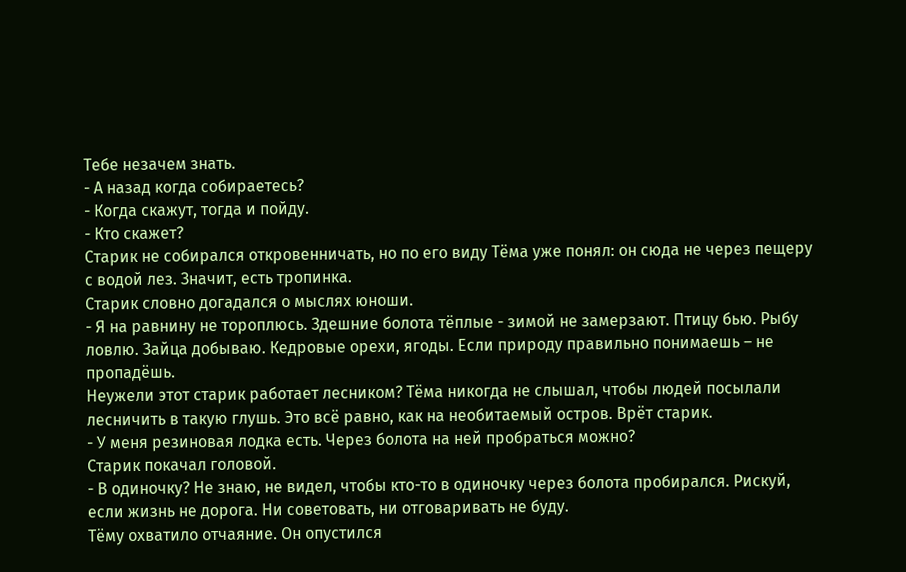Тебе незачем знать.
- А назад когда собираетесь?
- Когда скажут, тогда и пойду.
- Кто скажет?
Старик не собирался откровенничать, но по его виду Тёма уже понял: он сюда не через пещеру с водой лез. Значит, есть тропинка.
Старик словно догадался о мыслях юноши.
- Я на равнину не тороплюсь. Здешние болота тёплые - зимой не замерзают. Птицу бью. Рыбу ловлю. Зайца добываю. Кедровые орехи, ягоды. Если природу правильно понимаешь – не пропадёшь.
Неужели этот старик работает лесником? Тёма никогда не слышал, чтобы людей посылали лесничить в такую глушь. Это всё равно, как на необитаемый остров. Врёт старик.
- У меня резиновая лодка есть. Через болота на ней пробраться можно?
Старик покачал головой.
- В одиночку? Не знаю, не видел, чтобы кто-то в одиночку через болота пробирался. Рискуй, если жизнь не дорога. Ни советовать, ни отговаривать не буду.
Тёму охватило отчаяние. Он опустился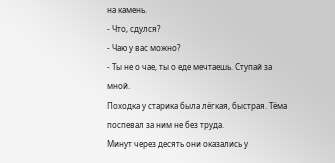на камень.
- Что, сдулся?
- Чаю у вас можно?
- Ты не о чае, ты о еде мечтаешь. Ступай за мной.
Походка у старика была лёгкая, быстрая. Тёма поспевал за ним не без труда.
Минут через десять они оказались у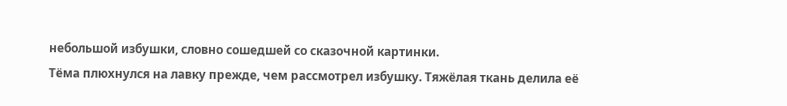небольшой избушки, словно сошедшей со сказочной картинки.
Тёма плюхнулся на лавку прежде, чем рассмотрел избушку. Тяжёлая ткань делила её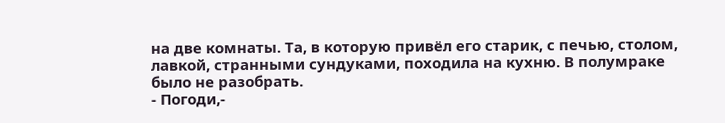на две комнаты. Та, в которую привёл его старик, с печью, столом, лавкой, странными сундуками, походила на кухню. В полумраке было не разобрать.
- Погоди,-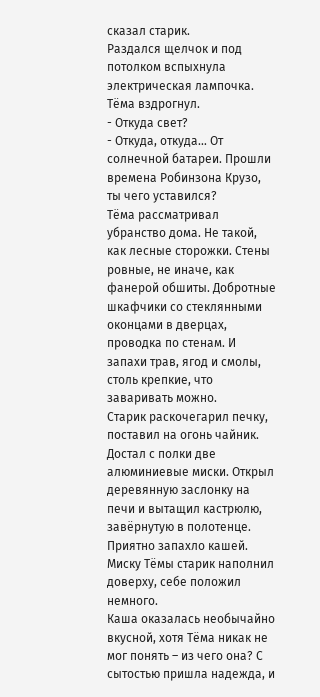сказал старик.
Раздался щелчок и под потолком вспыхнула электрическая лампочка. Тёма вздрогнул.
- Откуда свет?
- Откуда, откуда… От солнечной батареи. Прошли времена Робинзона Крузо, ты чего уставился?
Тёма рассматривал убранство дома. Не такой, как лесные сторожки. Стены ровные, не иначе, как фанерой обшиты. Добротные шкафчики со стеклянными оконцами в дверцах, проводка по стенам. И запахи трав, ягод и смолы, столь крепкие, что заваривать можно.
Старик раскочегарил печку, поставил на огонь чайник. Достал с полки две алюминиевые миски. Открыл деревянную заслонку на печи и вытащил кастрюлю, завёрнутую в полотенце. Приятно запахло кашей. Миску Тёмы старик наполнил доверху, себе положил немного.
Каша оказалась необычайно вкусной, хотя Тёма никак не мог понять – из чего она? С сытостью пришла надежда, и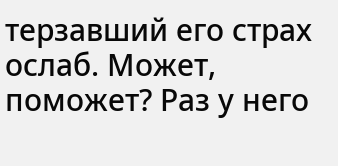терзавший его страх ослаб. Может, поможет? Раз у него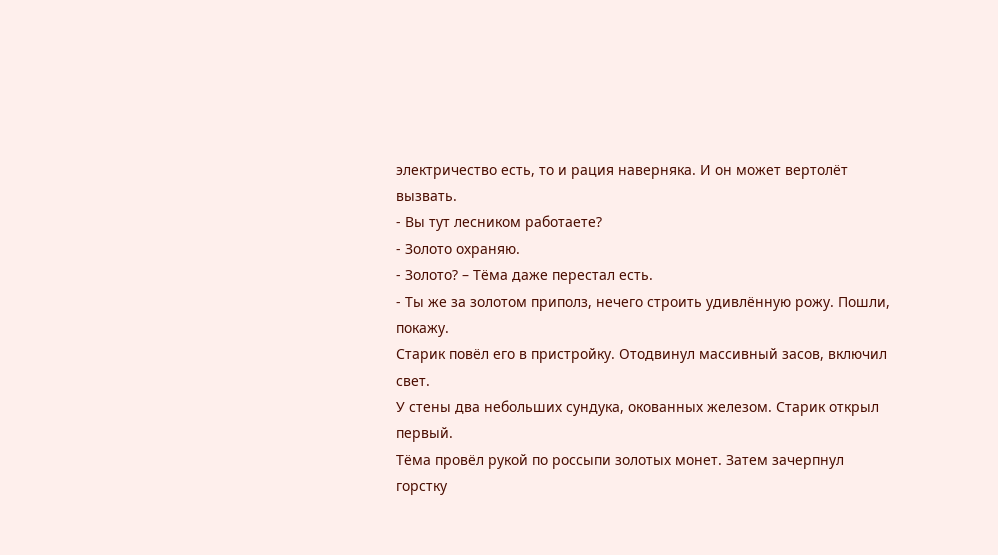электричество есть, то и рация наверняка. И он может вертолёт вызвать.
- Вы тут лесником работаете?
- Золото охраняю.
- Золото? – Тёма даже перестал есть.
- Ты же за золотом приполз, нечего строить удивлённую рожу. Пошли, покажу.
Старик повёл его в пристройку. Отодвинул массивный засов, включил свет.
У стены два небольших сундука, окованных железом. Старик открыл первый.
Тёма провёл рукой по россыпи золотых монет. Затем зачерпнул горстку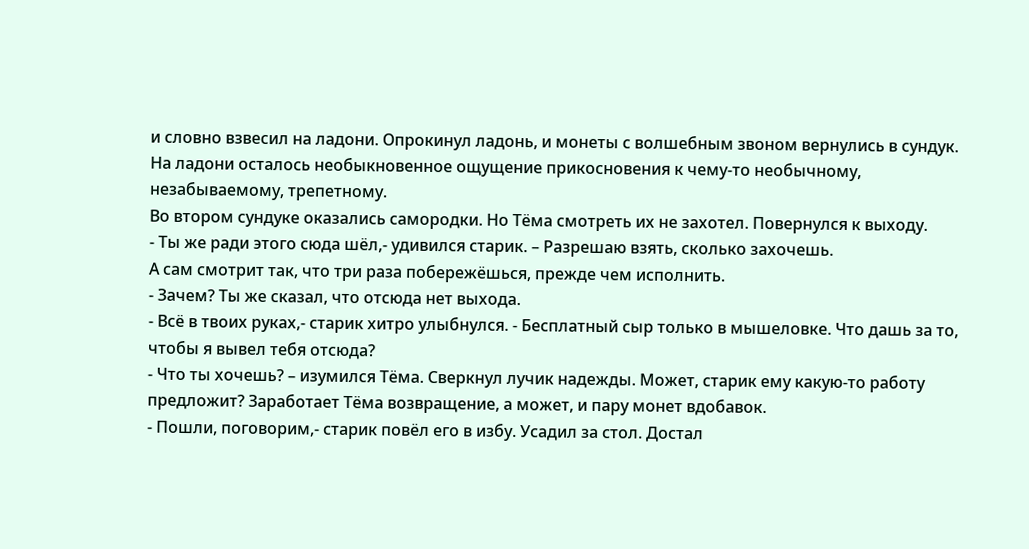и словно взвесил на ладони. Опрокинул ладонь, и монеты с волшебным звоном вернулись в сундук. На ладони осталось необыкновенное ощущение прикосновения к чему-то необычному, незабываемому, трепетному.
Во втором сундуке оказались самородки. Но Тёма смотреть их не захотел. Повернулся к выходу.
- Ты же ради этого сюда шёл,- удивился старик. – Разрешаю взять, сколько захочешь.
А сам смотрит так, что три раза побережёшься, прежде чем исполнить.
- Зачем? Ты же сказал, что отсюда нет выхода.
- Всё в твоих руках,- старик хитро улыбнулся. - Бесплатный сыр только в мышеловке. Что дашь за то, чтобы я вывел тебя отсюда?
- Что ты хочешь? – изумился Тёма. Сверкнул лучик надежды. Может, старик ему какую-то работу предложит? Заработает Тёма возвращение, а может, и пару монет вдобавок.
- Пошли, поговорим,- старик повёл его в избу. Усадил за стол. Достал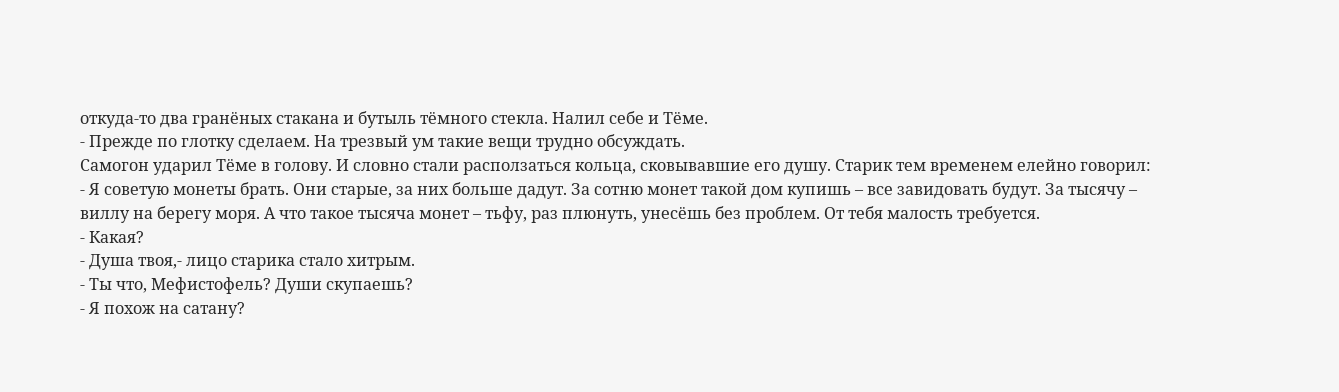откуда-то два гранёных стакана и бутыль тёмного стекла. Налил себе и Тёме.
- Прежде по глотку сделаем. На трезвый ум такие вещи трудно обсуждать.
Самогон ударил Тёме в голову. И словно стали расползаться кольца, сковывавшие его душу. Старик тем временем елейно говорил:
- Я советую монеты брать. Они старые, за них больше дадут. За сотню монет такой дом купишь – все завидовать будут. За тысячу – виллу на берегу моря. А что такое тысяча монет – тьфу, раз плюнуть, унесёшь без проблем. От тебя малость требуется.
- Какая?
- Душа твоя,- лицо старика стало хитрым.
- Ты что, Мефистофель? Души скупаешь?
- Я похож на сатану?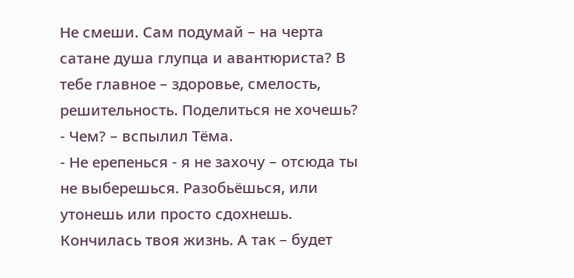Не смеши. Сам подумай – на черта сатане душа глупца и авантюриста? В тебе главное – здоровье, смелость, решительность. Поделиться не хочешь?
- Чем? – вспылил Тёма.
- Не ерепенься - я не захочу – отсюда ты не выберешься. Разобьёшься, или утонешь или просто сдохнешь. Кончилась твоя жизнь. А так – будет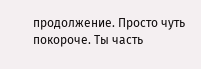продолжение. Просто чуть покороче. Ты часть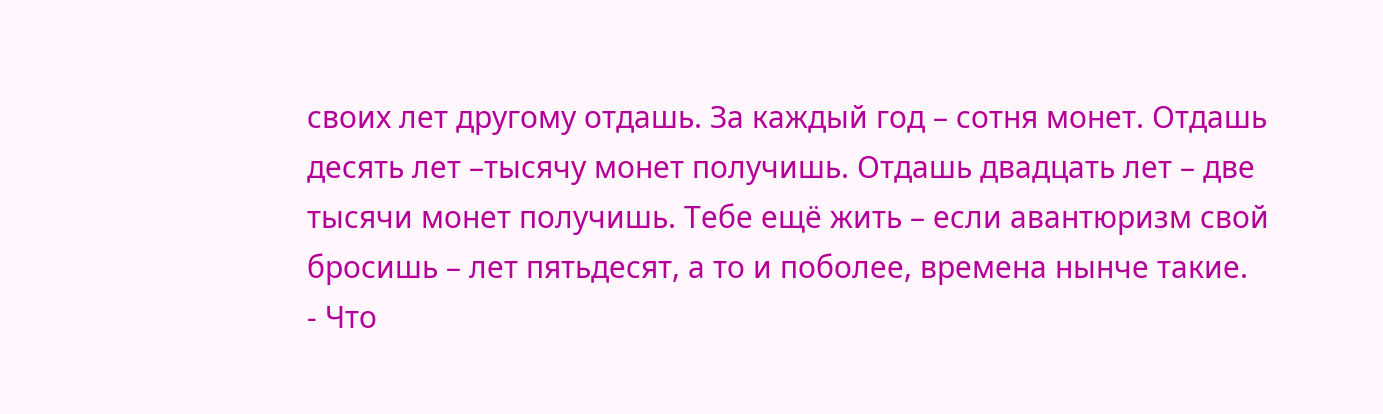своих лет другому отдашь. За каждый год – сотня монет. Отдашь десять лет –тысячу монет получишь. Отдашь двадцать лет – две тысячи монет получишь. Тебе ещё жить – если авантюризм свой бросишь – лет пятьдесят, а то и поболее, времена нынче такие.
- Что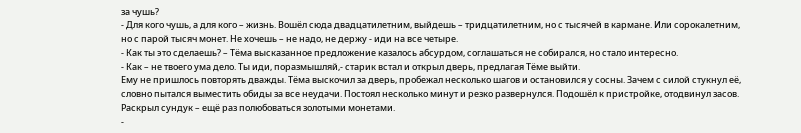за чушь?
- Для кого чушь, а для кого – жизнь. Вошёл сюда двадцатилетним, выйдешь – тридцатилетним, но с тысячей в кармане. Или сорокалетним, но с парой тысяч монет. Не хочешь – не надо, не держу - иди на все четыре.
- Как ты это сделаешь? – Тёма высказанное предложение казалось абсурдом, соглашаться не собирался, но стало интересно.
- Как – не твоего ума дело. Ты иди, поразмышляй,- старик встал и открыл дверь, предлагая Тёме выйти.
Ему не пришлось повторять дважды. Тёма выскочил за дверь, пробежал несколько шагов и остановился у сосны. Зачем с силой стукнул её, словно пытался выместить обиды за все неудачи. Постоял несколько минут и резко развернулся. Подошёл к пристройке, отодвинул засов.
Раскрыл сундук – ещё раз полюбоваться золотыми монетами.
-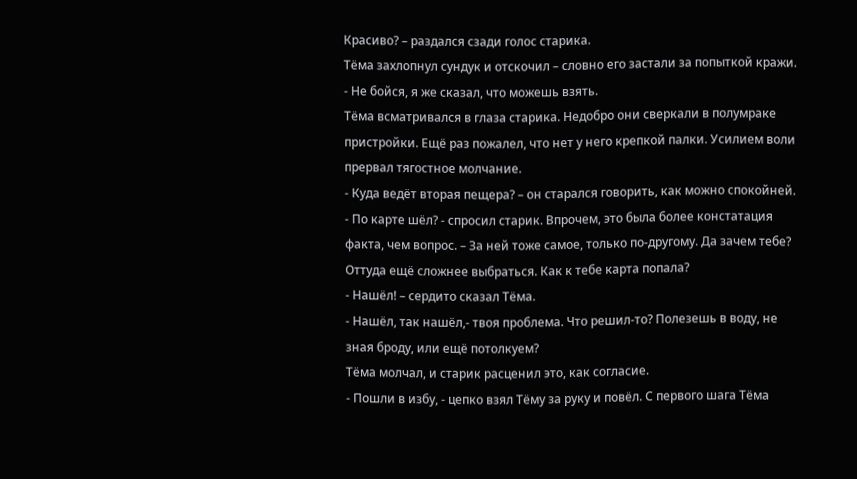Красиво? – раздался сзади голос старика.
Тёма захлопнул сундук и отскочил – словно его застали за попыткой кражи.
- Не бойся, я же сказал, что можешь взять.
Тёма всматривался в глаза старика. Недобро они сверкали в полумраке пристройки. Ещё раз пожалел, что нет у него крепкой палки. Усилием воли прервал тягостное молчание.
- Куда ведёт вторая пещера? – он старался говорить, как можно спокойней.
- По карте шёл? - спросил старик. Впрочем, это была более констатация факта, чем вопрос. – За ней тоже самое, только по-другому. Да зачем тебе? Оттуда ещё сложнее выбраться. Как к тебе карта попала?
- Нашёл! – сердито сказал Тёма.
- Нашёл, так нашёл,- твоя проблема. Что решил-то? Полезешь в воду, не зная броду, или ещё потолкуем?
Тёма молчал, и старик расценил это, как согласие.
- Пошли в избу, - цепко взял Тёму за руку и повёл. С первого шага Тёма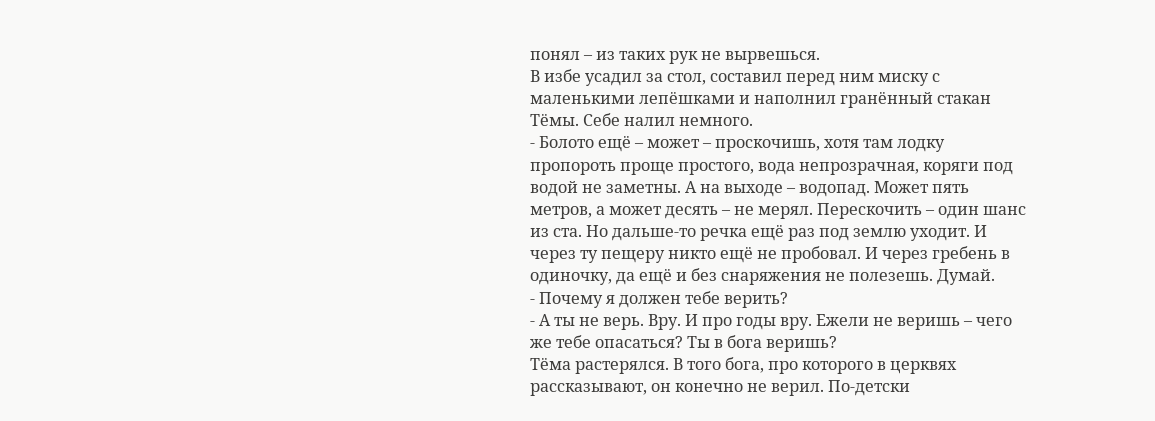понял – из таких рук не вырвешься.
В избе усадил за стол, составил перед ним миску с маленькими лепёшками и наполнил гранённый стакан Тёмы. Себе налил немного.
- Болото ещё – может – проскочишь, хотя там лодку пропороть проще простого, вода непрозрачная, коряги под водой не заметны. А на выходе – водопад. Может пять метров, а может десять – не мерял. Перескочить – один шанс из ста. Но дальше-то речка ещё раз под землю уходит. И через ту пещеру никто ещё не пробовал. И через гребень в одиночку, да ещё и без снаряжения не полезешь. Думай.
- Почему я должен тебе верить?
- А ты не верь. Вру. И про годы вру. Ежели не веришь – чего же тебе опасаться? Ты в бога веришь?
Тёма растерялся. В того бога, про которого в церквях рассказывают, он конечно не верил. По-детски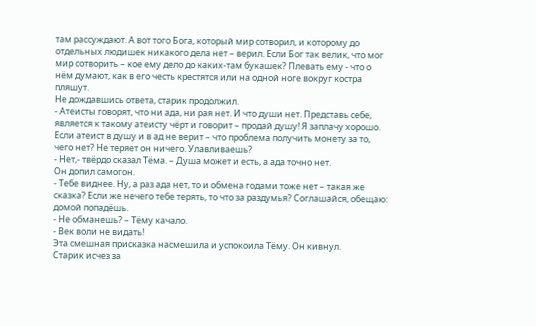там рассуждают. А вот того Бога, который мир сотворил, и которому до отдельных людишек никакого дела нет – верил. Если Бог так велик, что мог мир сотворить – кое ему дело до каких-там букашек? Плевать ему - что о нём думают, как в его честь крестятся или на одной ноге вокруг костра пляшут.
Не дождавшись ответа, старик продолжил.
- Атеисты говорят, что ни ада, ни рая нет. И что души нет. Представь себе, является к такому атеисту чёрт и говорит – продай душу! Я заплачу хорошо. Если атеист в душу и в ад не верит – что проблема получить монету за то, чего нет? Не теряет он ничего. Улавливаешь?
- Нет,- твёрдо сказал Тёма. – Душа может и есть, а ада точно нет.
Он допил самогон.
- Тебе виднее. Ну, а раз ада нет, то и обмена годами тоже нет – такая же сказка? Если же нечего тебе терять, то что за раздумья? Соглашайся, обещаю: домой попадёшь.
- Не обманешь? – Тёму качало.
- Век воли не видать!
Эта смешная присказка насмешила и успокоила Тёму. Он кивнул.
Старик исчез за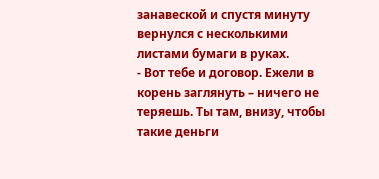занавеской и спустя минуту вернулся с несколькими листами бумаги в руках.
- Вот тебе и договор. Ежели в корень заглянуть – ничего не теряешь. Ты там, внизу, чтобы такие деньги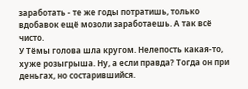заработать - те же годы потратишь, только вдобавок ещё мозоли заработаешь. А так всё чисто.
У Тёмы голова шла кругом. Нелепость какая-то, хуже розыгрыша. Ну, а если правда? Тогда он при деньгах, но состарившийся.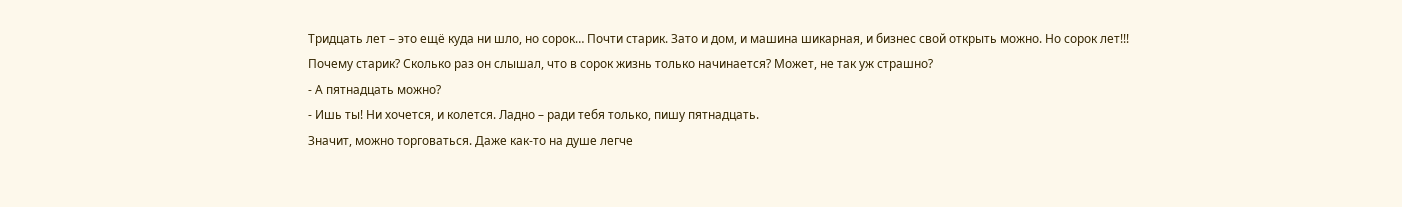Тридцать лет – это ещё куда ни шло, но сорок… Почти старик. Зато и дом, и машина шикарная, и бизнес свой открыть можно. Но сорок лет!!!
Почему старик? Сколько раз он слышал, что в сорок жизнь только начинается? Может, не так уж страшно?
- А пятнадцать можно?
- Ишь ты! Ни хочется, и колется. Ладно – ради тебя только, пишу пятнадцать.
Значит, можно торговаться. Даже как-то на душе легче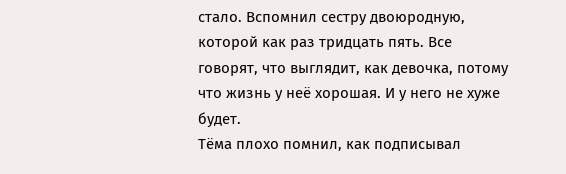стало. Вспомнил сестру двоюродную, которой как раз тридцать пять. Все говорят, что выглядит, как девочка, потому что жизнь у неё хорошая. И у него не хуже будет.
Тёма плохо помнил, как подписывал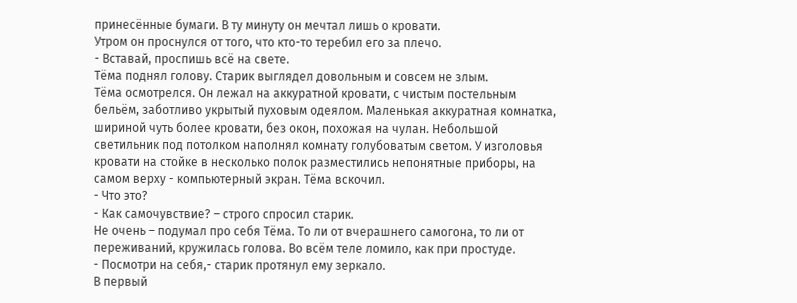принесённые бумаги. В ту минуту он мечтал лишь о кровати.
Утром он проснулся от того, что кто-то теребил его за плечо.
- Вставай, проспишь всё на свете.
Тёма поднял голову. Старик выглядел довольным и совсем не злым.
Тёма осмотрелся. Он лежал на аккуратной кровати, с чистым постельным бельём, заботливо укрытый пуховым одеялом. Маленькая аккуратная комнатка, шириной чуть более кровати, без окон, похожая на чулан. Небольшой светильник под потолком наполнял комнату голубоватым светом. У изголовья кровати на стойке в несколько полок разместились непонятные приборы, на самом верху - компьютерный экран. Тёма вскочил.
- Что это?
- Как самочувствие? – строго спросил старик.
Не очень – подумал про себя Тёма. То ли от вчерашнего самогона, то ли от переживаний, кружилась голова. Во всём теле ломило, как при простуде.
- Посмотри на себя,- старик протянул ему зеркало.
В первый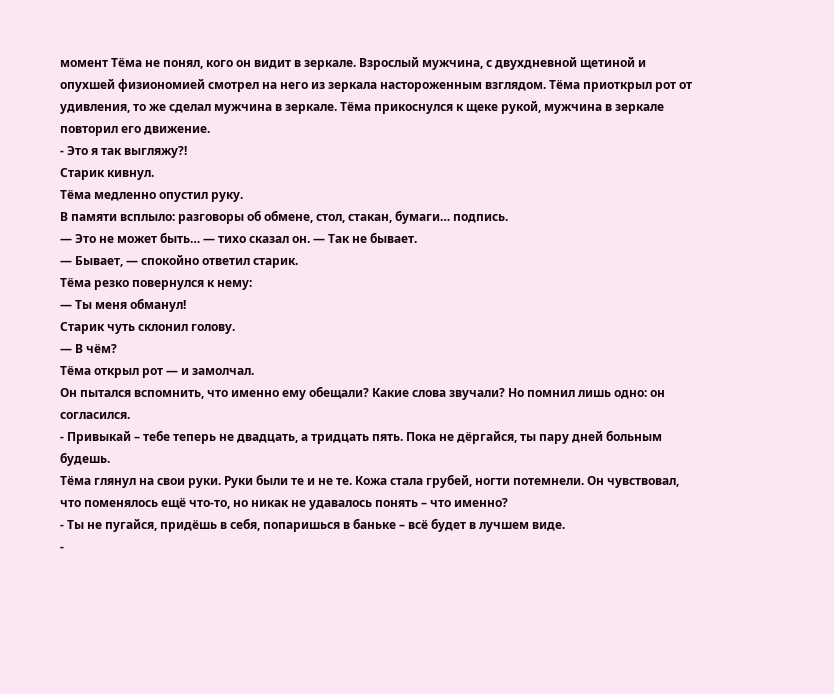момент Тёма не понял, кого он видит в зеркале. Взрослый мужчина, с двухдневной щетиной и опухшей физиономией смотрел на него из зеркала настороженным взглядом. Тёма приоткрыл рот от удивления, то же сделал мужчина в зеркале. Тёма прикоснулся к щеке рукой, мужчина в зеркале повторил его движение.
- Это я так выгляжу?!
Старик кивнул.
Тёма медленно опустил руку.
В памяти всплыло: разговоры об обмене, стол, стакан, бумаги… подпись.
— Это не может быть… — тихо сказал он. — Так не бывает.
— Бывает, — спокойно ответил старик.
Тёма резко повернулся к нему:
— Ты меня обманул!
Старик чуть склонил голову.
— В чём?
Тёма открыл рот — и замолчал.
Он пытался вспомнить, что именно ему обещали? Какие слова звучали? Но помнил лишь одно: он согласился.
- Привыкай – тебе теперь не двадцать, а тридцать пять. Пока не дёргайся, ты пару дней больным будешь.
Тёма глянул на свои руки. Руки были те и не те. Кожа стала грубей, ногти потемнели. Он чувствовал, что поменялось ещё что-то, но никак не удавалось понять – что именно?
- Ты не пугайся, придёшь в себя, попаришься в баньке – всё будет в лучшем виде.
-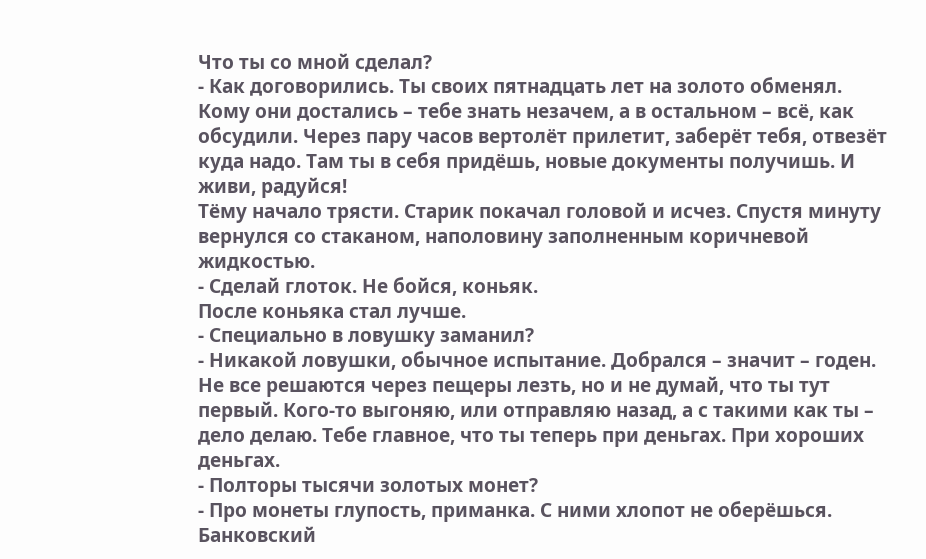Что ты со мной сделал?
- Как договорились. Ты своих пятнадцать лет на золото обменял. Кому они достались – тебе знать незачем, а в остальном – всё, как обсудили. Через пару часов вертолёт прилетит, заберёт тебя, отвезёт куда надо. Там ты в себя придёшь, новые документы получишь. И живи, радуйся!
Тёму начало трясти. Старик покачал головой и исчез. Спустя минуту вернулся со стаканом, наполовину заполненным коричневой жидкостью.
- Сделай глоток. Не бойся, коньяк.
После коньяка стал лучше.
- Специально в ловушку заманил?
- Никакой ловушки, обычное испытание. Добрался – значит – годен. Не все решаются через пещеры лезть, но и не думай, что ты тут первый. Кого-то выгоняю, или отправляю назад, а с такими как ты – дело делаю. Тебе главное, что ты теперь при деньгах. При хороших деньгах.
- Полторы тысячи золотых монет?
- Про монеты глупость, приманка. С ними хлопот не оберёшься. Банковский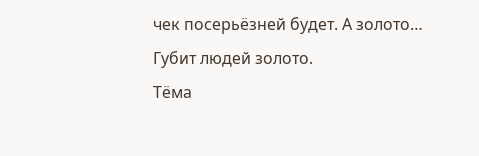чек посерьёзней будет. А золото… Губит людей золото.
Тёма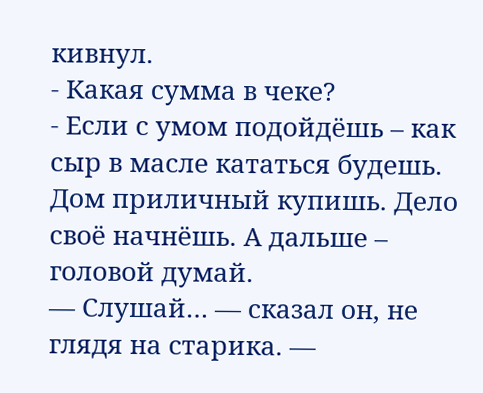кивнул.
- Какая сумма в чеке?
- Если с умом подойдёшь – как сыр в масле кататься будешь. Дом приличный купишь. Дело своё начнёшь. А дальше – головой думай.
— Слушай… — сказал он, не глядя на старика. —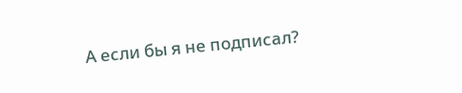А если бы я не подписал?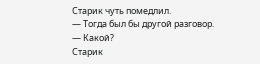Старик чуть помедлил.
— Тогда был бы другой разговор.
— Какой?
Старик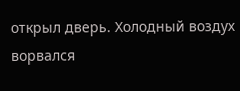открыл дверь. Холодный воздух ворвался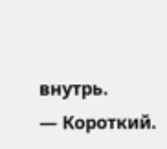внутрь.
— Короткий.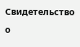Свидетельство о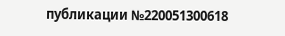публикации №220051300618